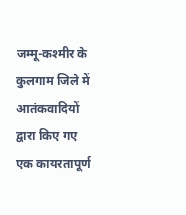जम्मू-कश्मीर के कुलगाम जिले में आतंकवादियों द्वारा किए गए एक कायरतापूर्ण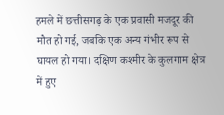हमले में छत्तीसगढ़ के एक प्रवासी मजदूर की मौत हो गई, जबकि एक अन्य गंभीर रूप से घायल हो गया। दक्षिण कश्मीर के कुलगाम क्षेत्र में हुए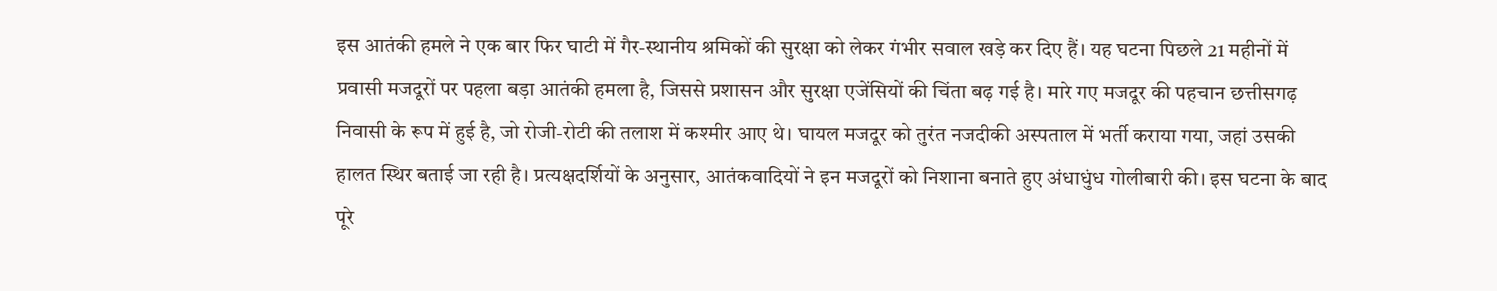इस आतंकी हमले ने एक बार फिर घाटी में गैर-स्थानीय श्रमिकों की सुरक्षा को लेकर गंभीर सवाल खड़े कर दिए हैं। यह घटना पिछले 21 महीनों में प्रवासी मजदूरों पर पहला बड़ा आतंकी हमला है, जिससे प्रशासन और सुरक्षा एजेंसियों की चिंता बढ़ गई है। मारे गए मजदूर की पहचान छत्तीसगढ़ निवासी के रूप में हुई है, जो रोजी-रोटी की तलाश में कश्मीर आए थे। घायल मजदूर को तुरंत नजदीकी अस्पताल में भर्ती कराया गया, जहां उसकी हालत स्थिर बताई जा रही है। प्रत्यक्षदर्शियों के अनुसार, आतंकवादियों ने इन मजदूरों को निशाना बनाते हुए अंधाधुंध गोलीबारी की। इस घटना के बाद पूरे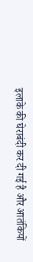इलाके की घेराबंदी कर दी गई है और आतंकियों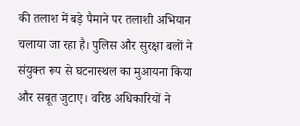की तलाश में बड़े पैमाने पर तलाशी अभियान चलाया जा रहा है। पुलिस और सुरक्षा बलों ने संयुक्त रूप से घटनास्थल का मुआयना किया और सबूत जुटाए। वरिष्ठ अधिकारियों ने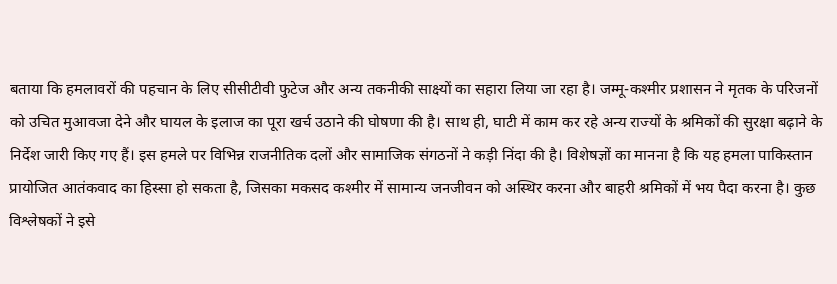बताया कि हमलावरों की पहचान के लिए सीसीटीवी फुटेज और अन्य तकनीकी साक्ष्यों का सहारा लिया जा रहा है। जम्मू-कश्मीर प्रशासन ने मृतक के परिजनों को उचित मुआवजा देने और घायल के इलाज का पूरा खर्च उठाने की घोषणा की है। साथ ही, घाटी में काम कर रहे अन्य राज्यों के श्रमिकों की सुरक्षा बढ़ाने के निर्देश जारी किए गए हैं। इस हमले पर विभिन्न राजनीतिक दलों और सामाजिक संगठनों ने कड़ी निंदा की है। विशेषज्ञों का मानना है कि यह हमला पाकिस्तान प्रायोजित आतंकवाद का हिस्सा हो सकता है, जिसका मकसद कश्मीर में सामान्य जनजीवन को अस्थिर करना और बाहरी श्रमिकों में भय पैदा करना है। कुछ विश्लेषकों ने इसे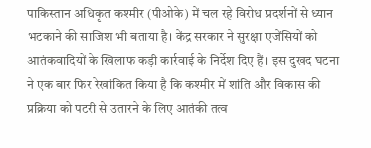पाकिस्तान अधिकृत कश्मीर (पीओके) में चल रहे विरोध प्रदर्शनों से ध्यान भटकाने की साजिश भी बताया है। केंद्र सरकार ने सुरक्षा एजेंसियों को आतंकवादियों के खिलाफ कड़ी कार्रवाई के निर्देश दिए हैं। इस दुखद घटना ने एक बार फिर रेखांकित किया है कि कश्मीर में शांति और विकास की प्रक्रिया को पटरी से उतारने के लिए आतंकी तत्व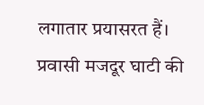लगातार प्रयासरत हैं। प्रवासी मजदूर घाटी की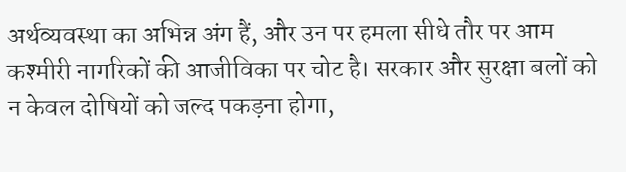अर्थव्यवस्था का अभिन्न अंग हैं, और उन पर हमला सीधे तौर पर आम कश्मीरी नागरिकों की आजीविका पर चोट है। सरकार और सुरक्षा बलों को न केवल दोषियों को जल्द पकड़ना होगा,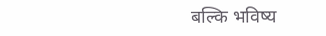बल्कि भविष्य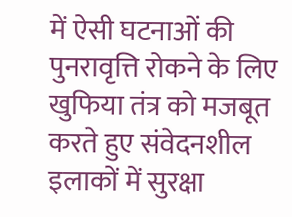में ऐसी घटनाओं की पुनरावृत्ति रोकने के लिए खुफिया तंत्र को मजबूत करते हुए संवेदनशील इलाकों में सुरक्षा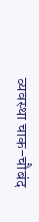व्यवस्था चाक-चौबंद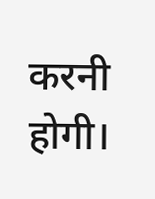करनी होगी।